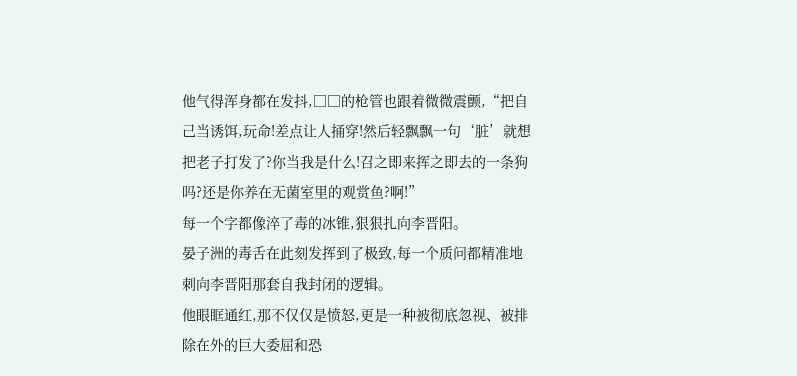他气得浑身都在发抖,□□的枪管也跟着微微震颤,“把自己当诱饵,玩命!差点让人捅穿!然后轻飘飘一句‘脏’就想把老子打发了?你当我是什么!召之即来挥之即去的一条狗吗?还是你养在无菌室里的观赏鱼?啊!”
每一个字都像淬了毒的冰锥,狠狠扎向李晋阳。
晏子洲的毒舌在此刻发挥到了极致,每一个质问都精准地刺向李晋阳那套自我封闭的逻辑。
他眼眶通红,那不仅仅是愤怒,更是一种被彻底忽视、被排除在外的巨大委屈和恐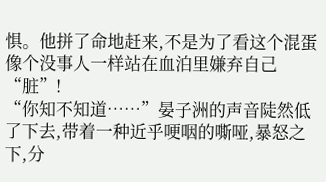惧。他拼了命地赶来,不是为了看这个混蛋像个没事人一样站在血泊里嫌弃自己“脏”!
“你知不知道……”晏子洲的声音陡然低了下去,带着一种近乎哽咽的嘶哑,暴怒之下,分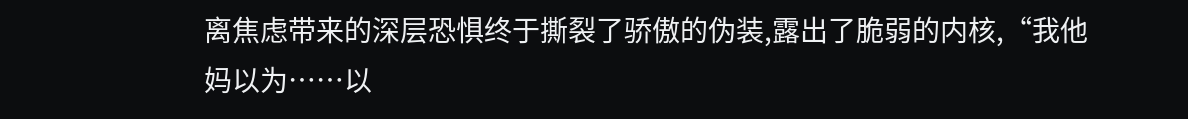离焦虑带来的深层恐惧终于撕裂了骄傲的伪装,露出了脆弱的内核,“我他妈以为……以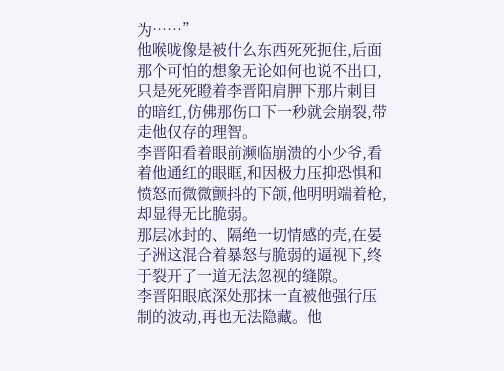为……”
他喉咙像是被什么东西死死扼住,后面那个可怕的想象无论如何也说不出口,只是死死瞪着李晋阳肩胛下那片刺目的暗红,仿佛那伤口下一秒就会崩裂,带走他仅存的理智。
李晋阳看着眼前濒临崩溃的小少爷,看着他通红的眼眶,和因极力压抑恐惧和愤怒而微微颤抖的下颌,他明明端着枪,却显得无比脆弱。
那层冰封的、隔绝一切情感的壳,在晏子洲这混合着暴怒与脆弱的逼视下,终于裂开了一道无法忽视的缝隙。
李晋阳眼底深处那抹一直被他强行压制的波动,再也无法隐藏。他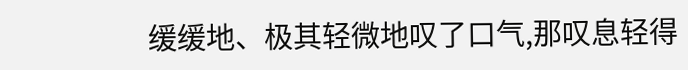缓缓地、极其轻微地叹了口气,那叹息轻得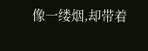像一缕烟,却带着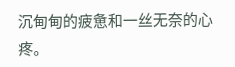沉甸甸的疲惫和一丝无奈的心疼。